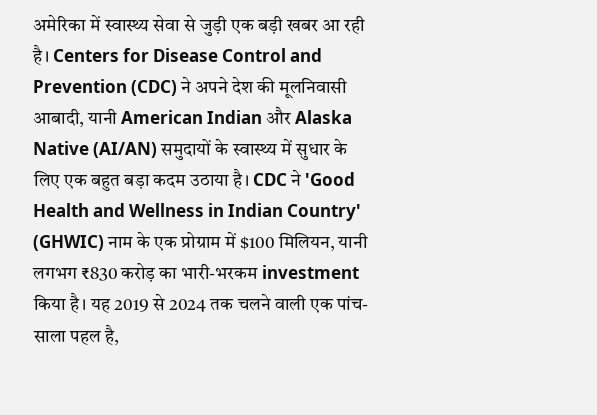अमेरिका में स्वास्थ्य सेवा से जुड़ी एक बड़ी खबर आ रही है। Centers for Disease Control and Prevention (CDC) ने अपने देश की मूलनिवासी आबादी, यानी American Indian और Alaska Native (AI/AN) समुदायों के स्वास्थ्य में सुधार के लिए एक बहुत बड़ा कदम उठाया है। CDC ने 'Good Health and Wellness in Indian Country' (GHWIC) नाम के एक प्रोग्राम में $100 मिलियन, यानी लगभग ₹830 करोड़ का भारी-भरकम investment किया है। यह 2019 से 2024 तक चलने वाली एक पांच-साला पहल है,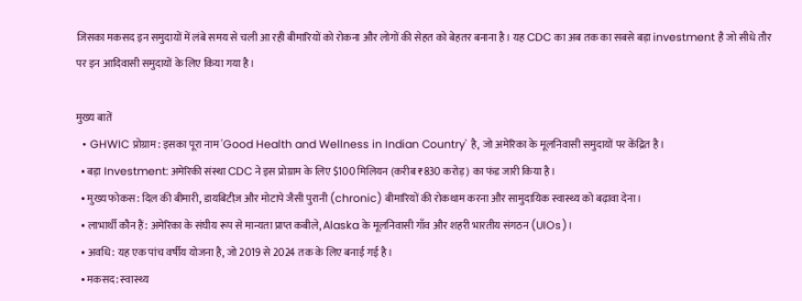जिसका मकसद इन समुदायों में लंबे समय से चली आ रही बीमारियों को रोकना और लोगों की सेहत को बेहतर बनाना है। यह CDC का अब तक का सबसे बड़ा investment है जो सीधे तौर पर इन आदिवासी समुदायों के लिए किया गया है।

मुख्य बातें
  • GHWIC प्रोग्राम: इसका पूरा नाम 'Good Health and Wellness in Indian Country' है, जो अमेरिका के मूलनिवासी समुदायों पर केंद्रित है।
  • बड़ा Investment: अमेरिकी संस्था CDC ने इस प्रोग्राम के लिए $100 मिलियन (करीब ₹830 करोड़) का फंड जारी किया है।
  • मुख्य फोकस: दिल की बीमारी, डायबिटीज़ और मोटापे जैसी पुरानी (chronic) बीमारियों की रोकथाम करना और सामुदायिक स्वास्थ्य को बढ़ावा देना।
  • लाभार्थी कौन हैं: अमेरिका के संघीय रूप से मान्यता प्राप्त कबीले, Alaska के मूलनिवासी गाँव और शहरी भारतीय संगठन (UIOs)।
  • अवधि: यह एक पांच वर्षीय योजना है, जो 2019 से 2024 तक के लिए बनाई गई है।
  • मकसद: स्वास्थ्य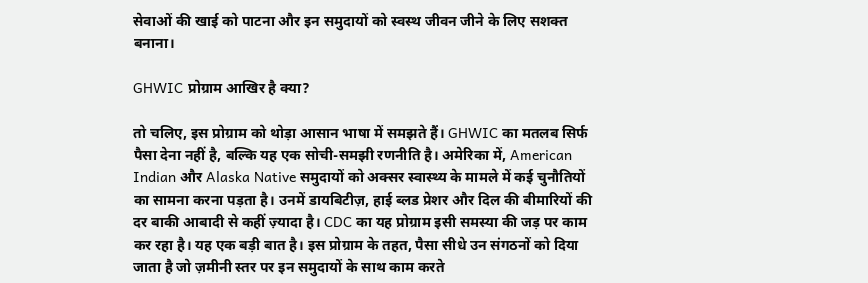सेवाओं की खाई को पाटना और इन समुदायों को स्वस्थ जीवन जीने के लिए सशक्त बनाना।

GHWIC प्रोग्राम आखिर है क्या?

तो चलिए, इस प्रोग्राम को थोड़ा आसान भाषा में समझते हैं। GHWIC का मतलब सिर्फ पैसा देना नहीं है, बल्कि यह एक सोची-समझी रणनीति है। अमेरिका में, American Indian और Alaska Native समुदायों को अक्सर स्वास्थ्य के मामले में कई चुनौतियों का सामना करना पड़ता है। उनमें डायबिटीज़, हाई ब्लड प्रेशर और दिल की बीमारियों की दर बाकी आबादी से कहीं ज़्यादा है। CDC का यह प्रोग्राम इसी समस्या की जड़ पर काम कर रहा है। यह एक बड़ी बात है। इस प्रोग्राम के तहत, पैसा सीधे उन संगठनों को दिया जाता है जो ज़मीनी स्तर पर इन समुदायों के साथ काम करते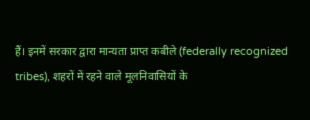हैं। इनमें सरकार द्वारा मान्यता प्राप्त कबीले (federally recognized tribes), शहरों में रहने वाले मूलनिवासियों के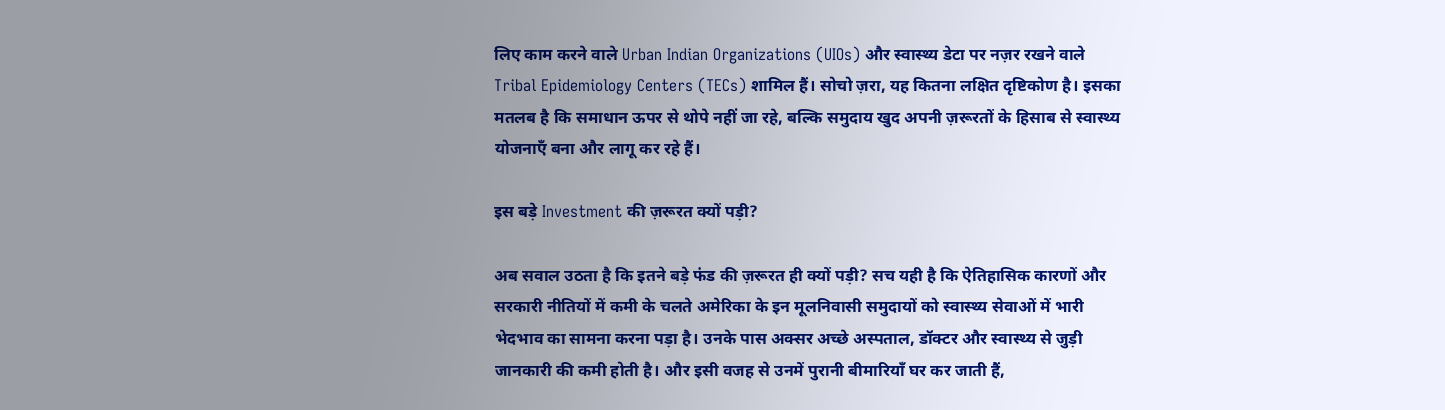लिए काम करने वाले Urban Indian Organizations (UIOs) और स्वास्थ्य डेटा पर नज़र रखने वाले Tribal Epidemiology Centers (TECs) शामिल हैं। सोचो ज़रा, यह कितना लक्षित दृष्टिकोण है। इसका मतलब है कि समाधान ऊपर से थोपे नहीं जा रहे, बल्कि समुदाय खुद अपनी ज़रूरतों के हिसाब से स्वास्थ्य योजनाएँ बना और लागू कर रहे हैं।

इस बड़े Investment की ज़रूरत क्यों पड़ी?

अब सवाल उठता है कि इतने बड़े फंड की ज़रूरत ही क्यों पड़ी? सच यही है कि ऐतिहासिक कारणों और सरकारी नीतियों में कमी के चलते अमेरिका के इन मूलनिवासी समुदायों को स्वास्थ्य सेवाओं में भारी भेदभाव का सामना करना पड़ा है। उनके पास अक्सर अच्छे अस्पताल, डॉक्टर और स्वास्थ्य से जुड़ी जानकारी की कमी होती है। और इसी वजह से उनमें पुरानी बीमारियाँ घर कर जाती हैं,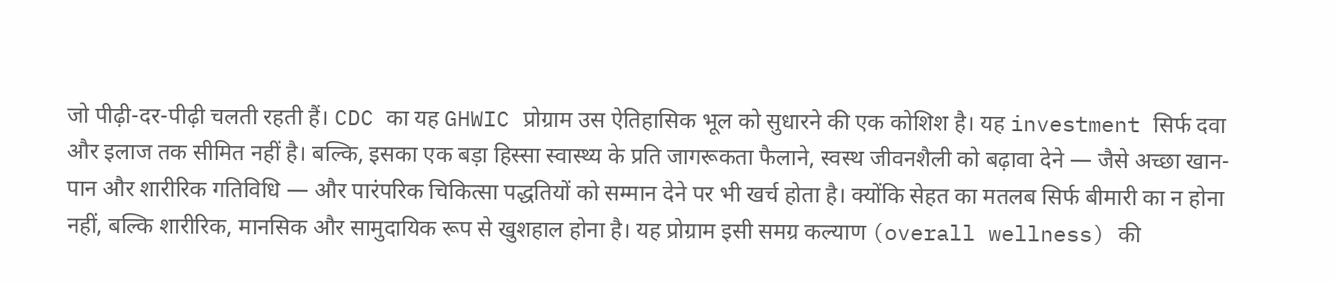जो पीढ़ी-दर-पीढ़ी चलती रहती हैं। CDC का यह GHWIC प्रोग्राम उस ऐतिहासिक भूल को सुधारने की एक कोशिश है। यह investment सिर्फ दवा और इलाज तक सीमित नहीं है। बल्कि, इसका एक बड़ा हिस्सा स्वास्थ्य के प्रति जागरूकता फैलाने, स्वस्थ जीवनशैली को बढ़ावा देने — जैसे अच्छा खान-पान और शारीरिक गतिविधि — और पारंपरिक चिकित्सा पद्धतियों को सम्मान देने पर भी खर्च होता है। क्योंकि सेहत का मतलब सिर्फ बीमारी का न होना नहीं, बल्कि शारीरिक, मानसिक और सामुदायिक रूप से खुशहाल होना है। यह प्रोग्राम इसी समग्र कल्याण (overall wellness) की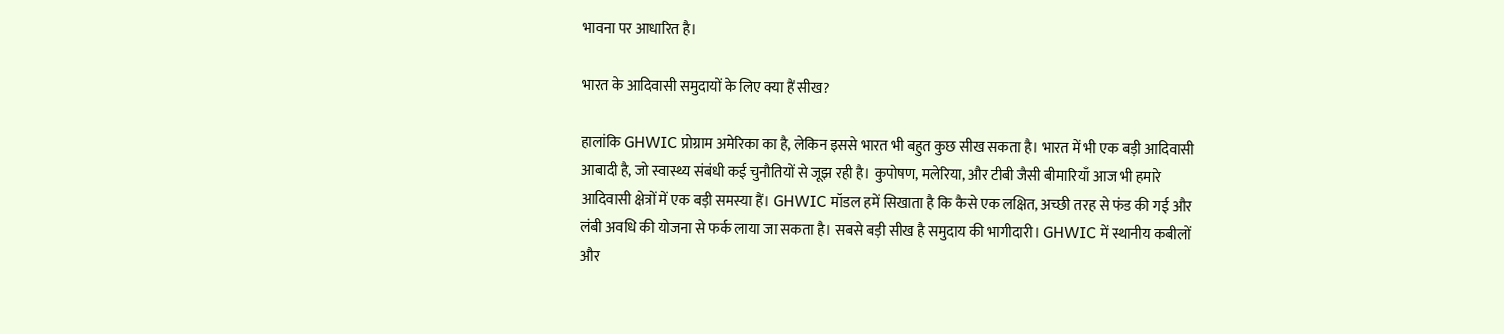भावना पर आधारित है।

भारत के आदिवासी समुदायों के लिए क्या हैं सीख?

हालांकि GHWIC प्रोग्राम अमेरिका का है, लेकिन इससे भारत भी बहुत कुछ सीख सकता है। भारत में भी एक बड़ी आदिवासी आबादी है, जो स्वास्थ्य संबंधी कई चुनौतियों से जूझ रही है। कुपोषण, मलेरिया, और टीबी जैसी बीमारियाँ आज भी हमारे आदिवासी क्षेत्रों में एक बड़ी समस्या हैं। GHWIC मॉडल हमें सिखाता है कि कैसे एक लक्षित, अच्छी तरह से फंड की गई और लंबी अवधि की योजना से फर्क लाया जा सकता है। सबसे बड़ी सीख है समुदाय की भागीदारी। GHWIC में स्थानीय कबीलों और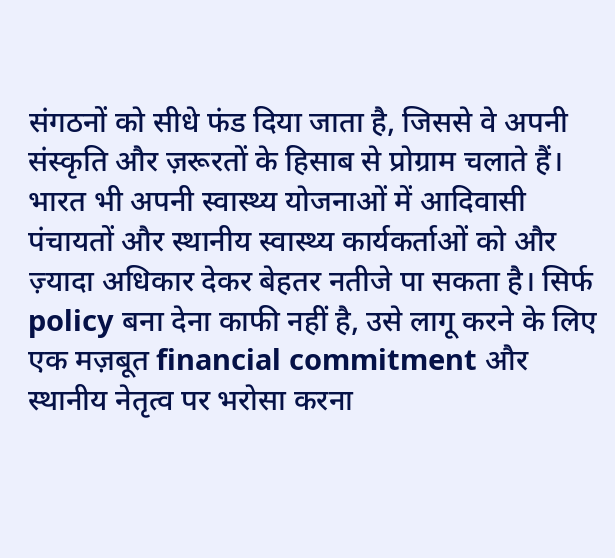संगठनों को सीधे फंड दिया जाता है, जिससे वे अपनी संस्कृति और ज़रूरतों के हिसाब से प्रोग्राम चलाते हैं। भारत भी अपनी स्वास्थ्य योजनाओं में आदिवासी पंचायतों और स्थानीय स्वास्थ्य कार्यकर्ताओं को और ज़्यादा अधिकार देकर बेहतर नतीजे पा सकता है। सिर्फ policy बना देना काफी नहीं है, उसे लागू करने के लिए एक मज़बूत financial commitment और स्थानीय नेतृत्व पर भरोसा करना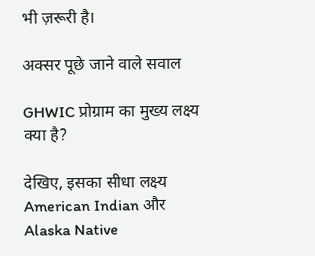भी ज़रूरी है।

अक्सर पूछे जाने वाले सवाल

GHWIC प्रोग्राम का मुख्य लक्ष्य क्या है?

देखिए, इसका सीधा लक्ष्य American Indian और Alaska Native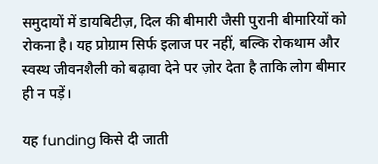समुदायों में डायबिटीज़, दिल की बीमारी जैसी पुरानी बीमारियों को रोकना है। यह प्रोग्राम सिर्फ इलाज पर नहीं, बल्कि रोकथाम और स्वस्थ जीवनशैली को बढ़ावा देने पर ज़ोर देता है ताकि लोग बीमार ही न पड़ें।

यह funding किसे दी जाती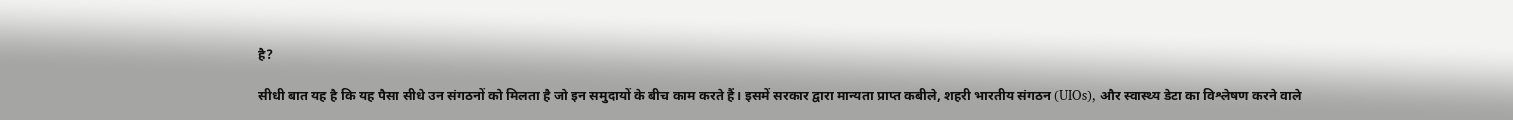है?

सीधी बात यह है कि यह पैसा सीधे उन संगठनों को मिलता है जो इन समुदायों के बीच काम करते हैं। इसमें सरकार द्वारा मान्यता प्राप्त कबीले, शहरी भारतीय संगठन (UIOs), और स्वास्थ्य डेटा का विश्लेषण करने वाले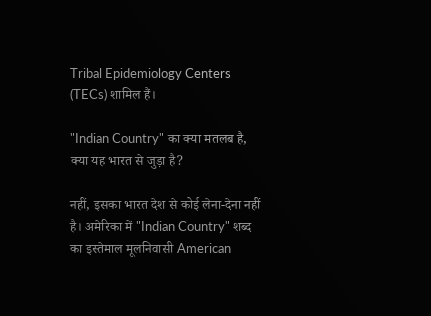Tribal Epidemiology Centers (TECs) शामिल हैं।

"Indian Country" का क्या मतलब है, क्या यह भारत से जुड़ा है?

नहीं, इसका भारत देश से कोई लेना-देना नहीं है। अमेरिका में "Indian Country" शब्द का इस्तेमाल मूलनिवासी American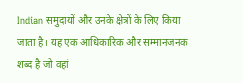Indian समुदायों और उनके क्षेत्रों के लिए किया जाता है। यह एक आधिकारिक और सम्मानजनक शब्द है जो वहां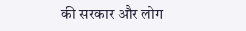की सरकार और लोग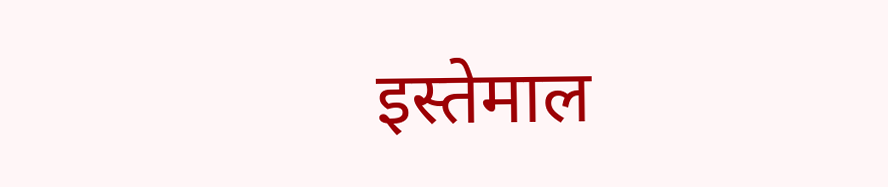इस्तेमाल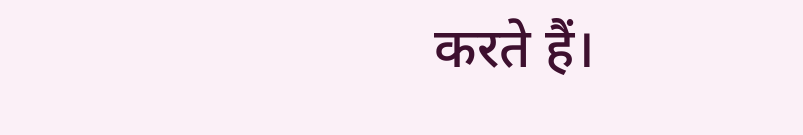करते हैं।